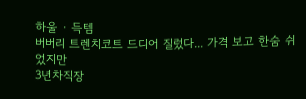하울 · 득템
버버리 트렌치코트 드디어 질렀다... 가격 보고 한숨 쉬었지만
3년차직장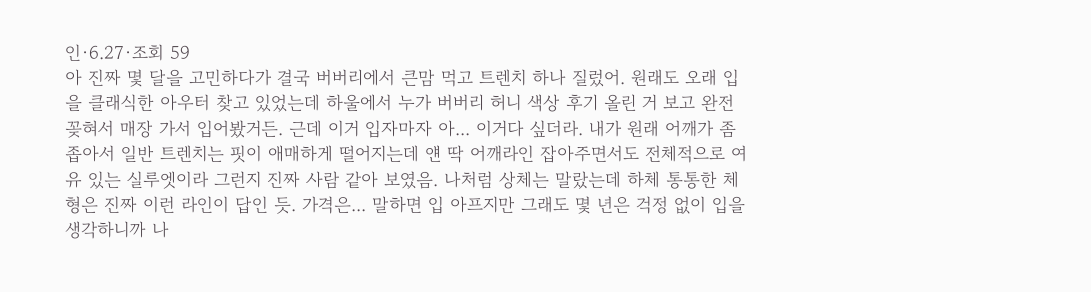인·6.27·조회 59
아 진짜 몇 달을 고민하다가 결국 버버리에서 큰맘 먹고 트렌치 하나 질렀어. 원래도 오래 입을 클래식한 아우터 찾고 있었는데 하울에서 누가 버버리 허니 색상 후기 올린 거 보고 완전 꽂혀서 매장 가서 입어봤거든. 근데 이거 입자마자 아... 이거다 싶더라. 내가 원래 어깨가 좀 좁아서 일반 트렌치는 핏이 애매하게 떨어지는데 얜 딱 어깨라인 잡아주면서도 전체적으로 여유 있는 실루엣이라 그런지 진짜 사람 같아 보였음. 나처럼 상체는 말랐는데 하체 통통한 체형은 진짜 이런 라인이 답인 듯. 가격은... 말하면 입 아프지만 그래도 몇 년은 걱정 없이 입을 생각하니까 나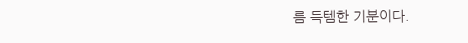름 득템한 기분이다.